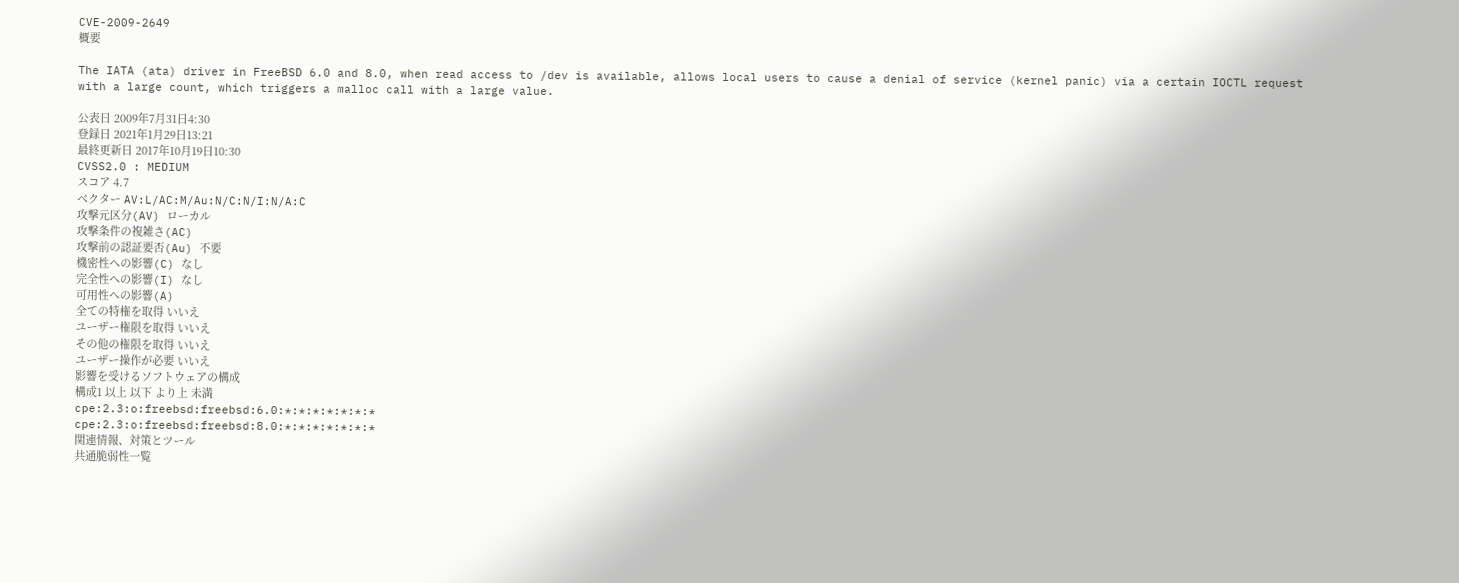CVE-2009-2649
概要

The IATA (ata) driver in FreeBSD 6.0 and 8.0, when read access to /dev is available, allows local users to cause a denial of service (kernel panic) via a certain IOCTL request with a large count, which triggers a malloc call with a large value.

公表日 2009年7月31日4:30
登録日 2021年1月29日13:21
最終更新日 2017年10月19日10:30
CVSS2.0 : MEDIUM
スコア 4.7
ベクター AV:L/AC:M/Au:N/C:N/I:N/A:C
攻撃元区分(AV) ローカル
攻撃条件の複雑さ(AC)
攻撃前の認証要否(Au) 不要
機密性への影響(C) なし
完全性への影響(I) なし
可用性への影響(A)
全ての特権を取得 いいえ
ユーザー権限を取得 いいえ
その他の権限を取得 いいえ
ユーザー操作が必要 いいえ
影響を受けるソフトウェアの構成
構成1 以上 以下 より上 未満
cpe:2.3:o:freebsd:freebsd:6.0:*:*:*:*:*:*:*
cpe:2.3:o:freebsd:freebsd:8.0:*:*:*:*:*:*:*
関連情報、対策とツール
共通脆弱性一覧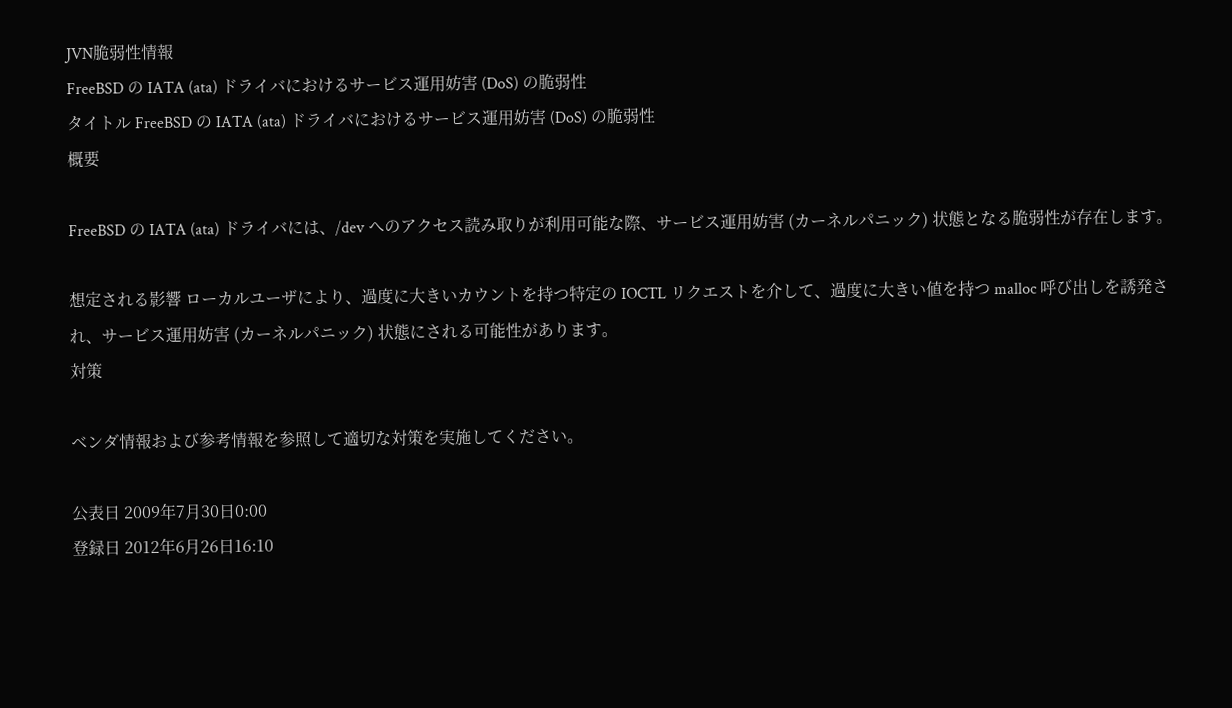JVN脆弱性情報
FreeBSD の IATA (ata) ドライバにおけるサービス運用妨害 (DoS) の脆弱性
タイトル FreeBSD の IATA (ata) ドライバにおけるサービス運用妨害 (DoS) の脆弱性
概要

FreeBSD の IATA (ata) ドライバには、/dev へのアクセス読み取りが利用可能な際、サービス運用妨害 (カーネルパニック) 状態となる脆弱性が存在します。

想定される影響 ローカルユーザにより、過度に大きいカウントを持つ特定の IOCTL リクエストを介して、過度に大きい値を持つ malloc 呼び出しを誘発され、サービス運用妨害 (カーネルパニック) 状態にされる可能性があります。
対策

ベンダ情報および参考情報を参照して適切な対策を実施してください。

公表日 2009年7月30日0:00
登録日 2012年6月26日16:10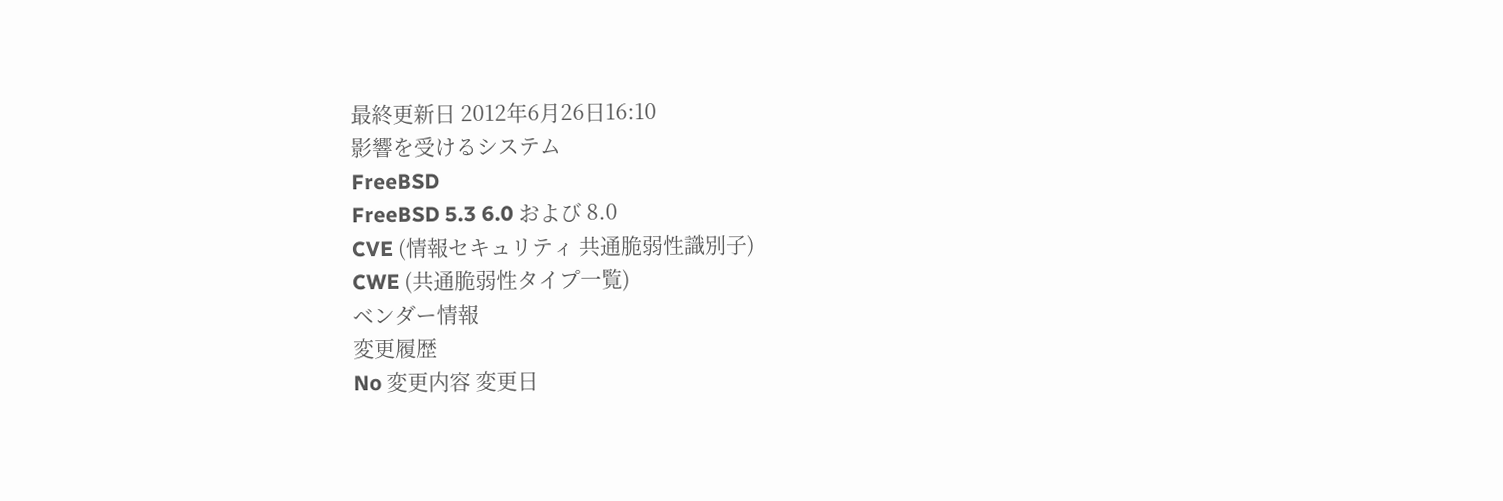最終更新日 2012年6月26日16:10
影響を受けるシステム
FreeBSD
FreeBSD 5.3 6.0 および 8.0
CVE (情報セキュリティ 共通脆弱性識別子)
CWE (共通脆弱性タイプ一覧)
ベンダー情報
変更履歴
No 変更内容 変更日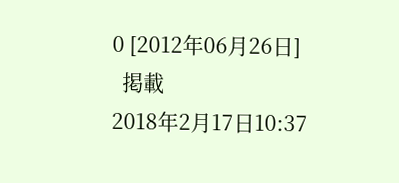0 [2012年06月26日]
  掲載
2018年2月17日10:37